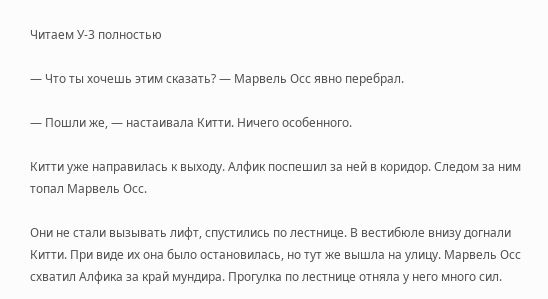Читаем У-3 полностью

— Что ты хочешь этим сказать? — Марвель Осс явно перебрал.

— Пошли же, — настаивала Китти. Ничего особенного.

Китти уже направилась к выходу. Алфик поспешил за ней в коридор. Следом за ним топал Марвель Осс.

Они не стали вызывать лифт, спустились по лестнице. В вестибюле внизу догнали Китти. При виде их она было остановилась, но тут же вышла на улицу. Марвель Осс схватил Алфика за край мундира. Прогулка по лестнице отняла у него много сил.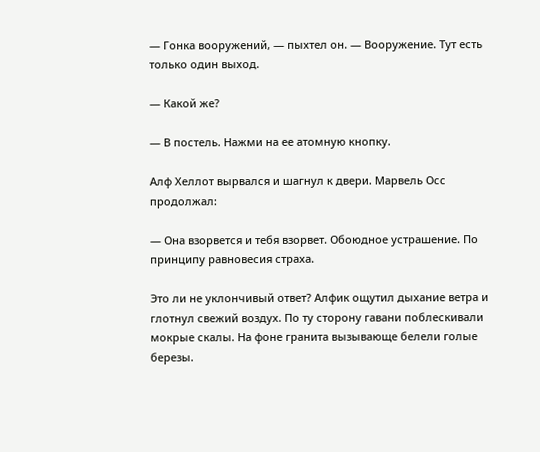— Гонка вооружений, — пыхтел он. — Вооружение. Тут есть только один выход.

— Какой же?

— В постель. Нажми на ее атомную кнопку.

Алф Хеллот вырвался и шагнул к двери. Марвель Осс продолжал:

— Она взорвется и тебя взорвет. Обоюдное устрашение. По принципу равновесия страха.

Это ли не уклончивый ответ? Алфик ощутил дыхание ветра и глотнул свежий воздух. По ту сторону гавани поблескивали мокрые скалы. На фоне гранита вызывающе белели голые березы.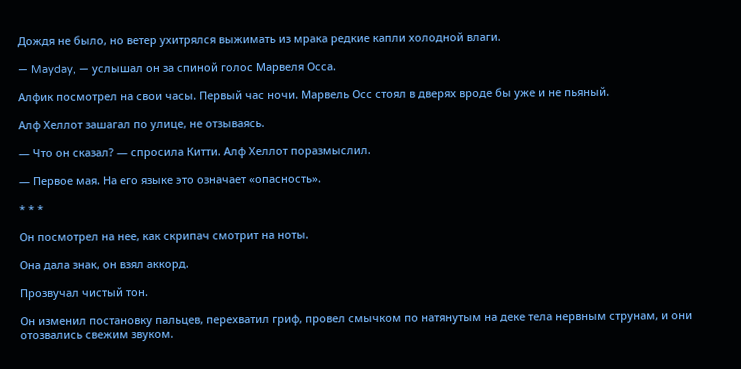Дождя не было, но ветер ухитрялся выжимать из мрака редкие капли холодной влаги.

— Mayday, — услышал он за спиной голос Марвеля Осса.

Алфик посмотрел на свои часы. Первый час ночи. Марвель Осс стоял в дверях вроде бы уже и не пьяный.

Алф Хеллот зашагал по улице, не отзываясь.

— Что он сказал? — спросила Китти. Алф Хеллот поразмыслил.

— Первое мая. На его языке это означает «опасность».

* * *

Он посмотрел на нее, как скрипач смотрит на ноты.

Она дала знак, он взял аккорд.

Прозвучал чистый тон.

Он изменил постановку пальцев, перехватил гриф, провел смычком по натянутым на деке тела нервным струнам, и они отозвались свежим звуком.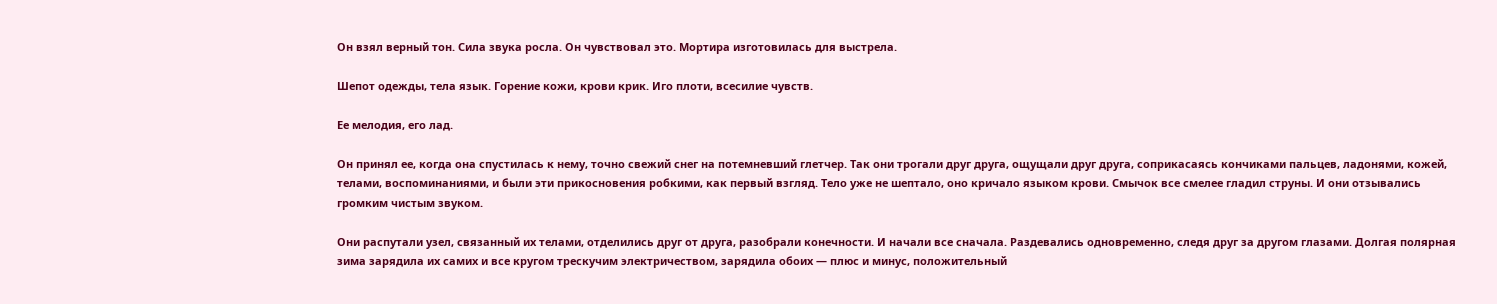Он взял верный тон. Сила звука росла. Он чувствовал это. Мортира изготовилась для выстрела.

Шепот одежды, тела язык. Горение кожи, крови крик. Иго плоти, всесилие чувств.

Ее мелодия, его лад.

Он принял ее, когда она спустилась к нему, точно свежий снег на потемневший глетчер. Так они трогали друг друга, ощущали друг друга, соприкасаясь кончиками пальцев, ладонями, кожей, телами, воспоминаниями, и были эти прикосновения робкими, как первый взгляд. Тело уже не шептало, оно кричало языком крови. Смычок все смелее гладил струны. И они отзывались громким чистым звуком.

Они распутали узел, связанный их телами, отделились друг от друга, разобрали конечности. И начали все сначала. Раздевались одновременно, следя друг за другом глазами. Долгая полярная зима зарядила их самих и все кругом трескучим электричеством, зарядила обоих — плюс и минус, положительный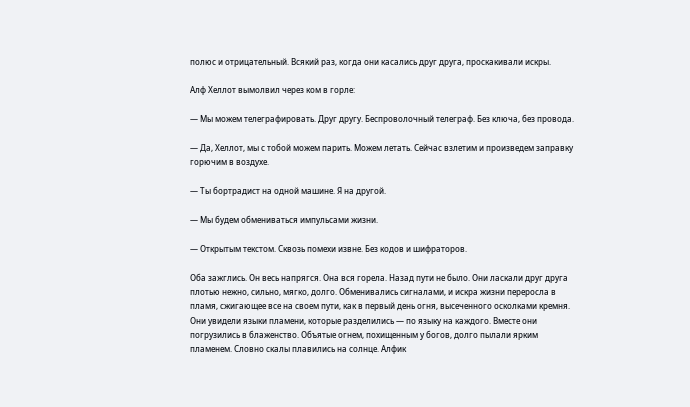полюс и отрицательный. Всякий раз, когда они касались друг друга, проскакивали искры.

Алф Хеллот вымолвил через ком в горле:

— Мы можем телеграфировать. Друг другу. Беспроволочный телеграф. Без ключа, без провода.

— Да, Хеллот, мы с тобой можем парить. Можем летать. Сейчас взлетим и произведем заправку горючим в воздухе.

— Ты бортрадист на одной машине. Я на другой.

— Мы будем обмениваться импульсами жизни.

— Открытым текстом. Сквозь помехи извне. Без кодов и шифраторов.

Оба зажглись. Он весь напрягся. Она вся горела. Назад пути не было. Они ласкали друг друга плотью нежно, сильно, мягко, долго. Обменивались сигналами, и искра жизни переросла в пламя, сжигающее все на своем пути, как в первый день огня, высеченного осколками кремня. Они увидели языки пламени, которые разделились — по языку на каждого. Вместе они погрузились в блаженство. Объятые огнем, похищенным у богов, долго пылали ярким пламенем. Словно скалы плавились на солнце. Алфик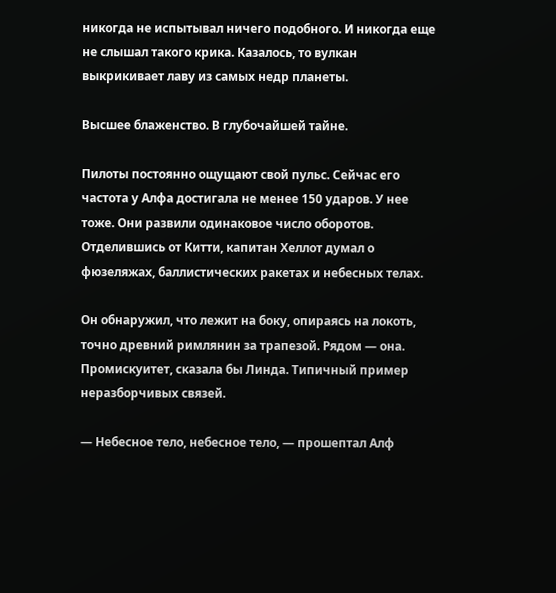никогда не испытывал ничего подобного. И никогда еще не слышал такого крика. Казалось, то вулкан выкрикивает лаву из самых недр планеты.

Высшее блаженство. В глубочайшей тайне.

Пилоты постоянно ощущают свой пульс. Сейчас его частота у Алфа достигала не менее 150 ударов. У нее тоже. Они развили одинаковое число оборотов. Отделившись от Китти, капитан Хеллот думал о фюзеляжах, баллистических ракетах и небесных телах.

Он обнаружил, что лежит на боку, опираясь на локоть, точно древний римлянин за трапезой. Рядом — она. Промискуитет, сказала бы Линда. Типичный пример неразборчивых связей.

— Небесное тело, небесное тело, — прошептал Алф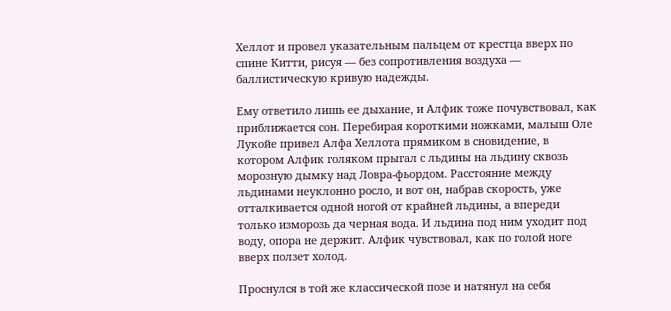Хеллот и провел указательным пальцем от крестца вверх по спине Китти, рисуя — без сопротивления воздуха — баллистическую кривую надежды.

Ему ответило лишь ее дыхание, и Алфик тоже почувствовал, как приближается сон. Перебирая короткими ножками, малыш Оле Лукойе привел Алфа Хеллота прямиком в сновидение, в котором Алфик голяком прыгал с льдины на льдину сквозь морозную дымку над Ловра-фьордом. Расстояние между льдинами неуклонно росло, и вот он, набрав скорость, уже отталкивается одной ногой от крайней льдины, а впереди только изморозь да черная вода. И льдина под ним уходит под воду, опора не держит. Алфик чувствовал, как по голой ноге вверх ползет холод.

Проснулся в той же классической позе и натянул на себя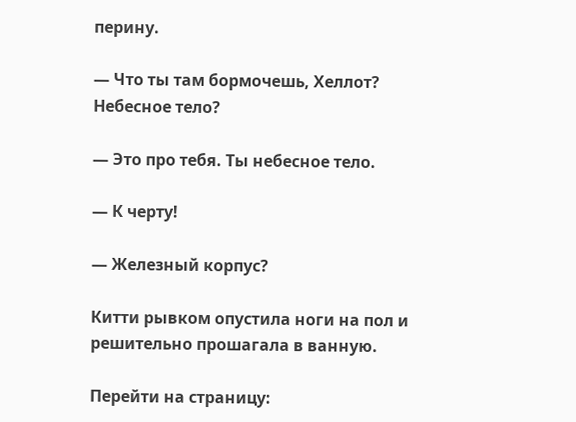перину.

— Что ты там бормочешь, Хеллот? Небесное тело?

— Это про тебя. Ты небесное тело.

— К черту!

— Железный корпус?

Китти рывком опустила ноги на пол и решительно прошагала в ванную.

Перейти на страницу: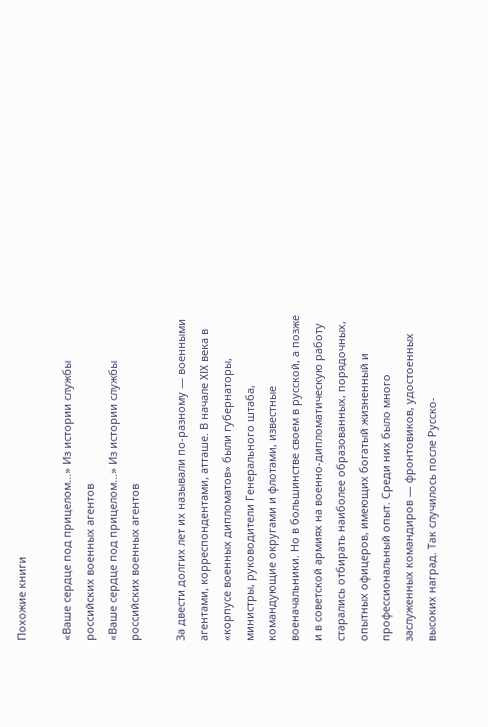Похожие книги

«Ваше сердце под прицелом…» Из истории службы российских военных агентов
«Ваше сердце под прицелом…» Из истории службы российских военных агентов

За двести долгих лет их называли по-разному — военными агентами, корреспондентами, атташе. В начале XIX века в «корпусе военных дипломатов» были губернаторы, министры, руководители Генерального штаба, командующие округами и флотами, известные военачальники. Но в большинстве своем в русской, а позже и в советской армиях на военно-дипломатическую работу старались отбирать наиболее образованных, порядочных, опытных офицеров, имеющих богатый жизненный и профессиональный опыт. Среди них было много заслуженных командиров — фронтовиков, удостоенных высоких наград. Так случилось после Русско-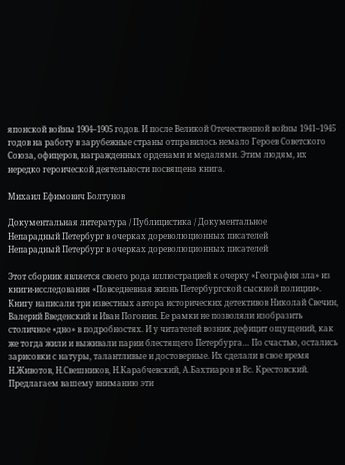японской войны 1904–1905 годов. И после Великой Отечественной войны 1941–1945 годов на работу в зарубежные страны отправилось немало Героев Советского Союза, офицеров, награжденных орденами и медалями. Этим людям, их нередко героической деятельности посвящена книга.

Михаил Ефимович Болтунов

Документальная литература / Публицистика / Документальное
Непарадный Петербург в очерках дореволюционных писателей
Непарадный Петербург в очерках дореволюционных писателей

Этот сборник является своего рода иллюстрацией к очерку «География зла» из книги-исследования «Повседневная жизнь Петербургской сыскной полиции». Книгу написали три известных автора исторических детективов Николай Свечин, Валерий Введенский и Иван Погонин. Ее рамки не позволяли изобразить столичное «дно» в подробностях. И у читателей возник дефицит ощущений, как же тогда жили и выживали парии блестящего Петербурга… По счастью, остались зарисовки с натуры, талантливые и достоверные. Их сделали в свое время Н.Животов, Н.Свешников, Н.Карабчевский, А.Бахтиаров и Вс. Крестовский. Предлагаем вашему вниманию эти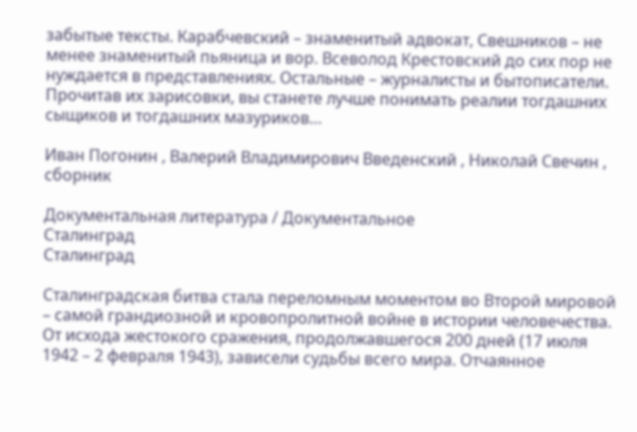забытые тексты. Карабчевский – знаменитый адвокат, Свешников – не менее знаменитый пьяница и вор. Всеволод Крестовский до сих пор не нуждается в представлениях. Остальные – журналисты и бытописатели. Прочитав их зарисовки, вы станете лучше понимать реалии тогдашних сыщиков и тогдашних мазуриков…

Иван Погонин , Валерий Владимирович Введенский , Николай Свечин , сборник

Документальная литература / Документальное
Сталинград
Сталинград

Сталинградская битва стала переломным моментом во Второй мировой – самой грандиозной и кровопролитной войне в истории человечества. От исхода жестокого сражения, продолжавшегося 200 дней (17 июля 1942 – 2 февраля 1943), зависели судьбы всего мира. Отчаянное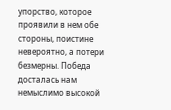упорство, которое проявили в нем обе стороны, поистине невероятно, а потери безмерны. Победа досталась нам немыслимо высокой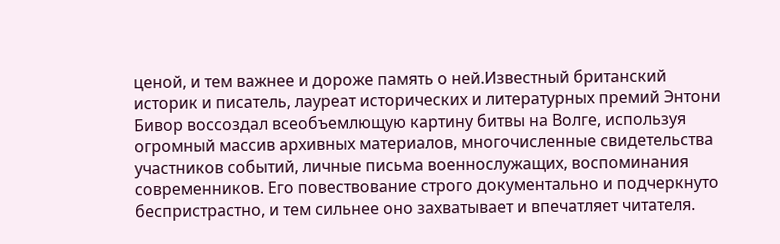ценой, и тем важнее и дороже память о ней.Известный британский историк и писатель, лауреат исторических и литературных премий Энтони Бивор воссоздал всеобъемлющую картину битвы на Волге, используя огромный массив архивных материалов, многочисленные свидетельства участников событий, личные письма военнослужащих, воспоминания современников. Его повествование строго документально и подчеркнуто беспристрастно, и тем сильнее оно захватывает и впечатляет читателя.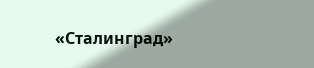«Сталинград»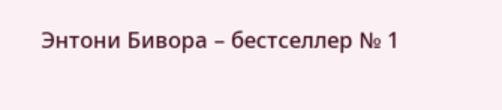Энтони Бивора – бестселлер № 1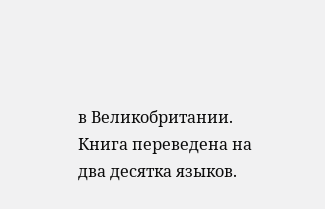в Великобритании. Книга переведена на два десятка языков.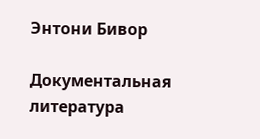Энтони Бивор

Документальная литература